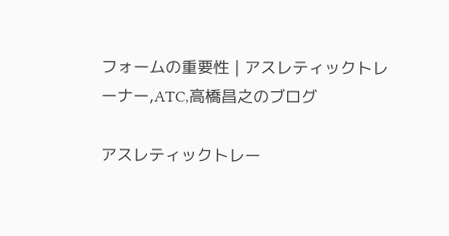フォームの重要性 | アスレティックトレーナー,ATC,高橋昌之のブログ

アスレティックトレー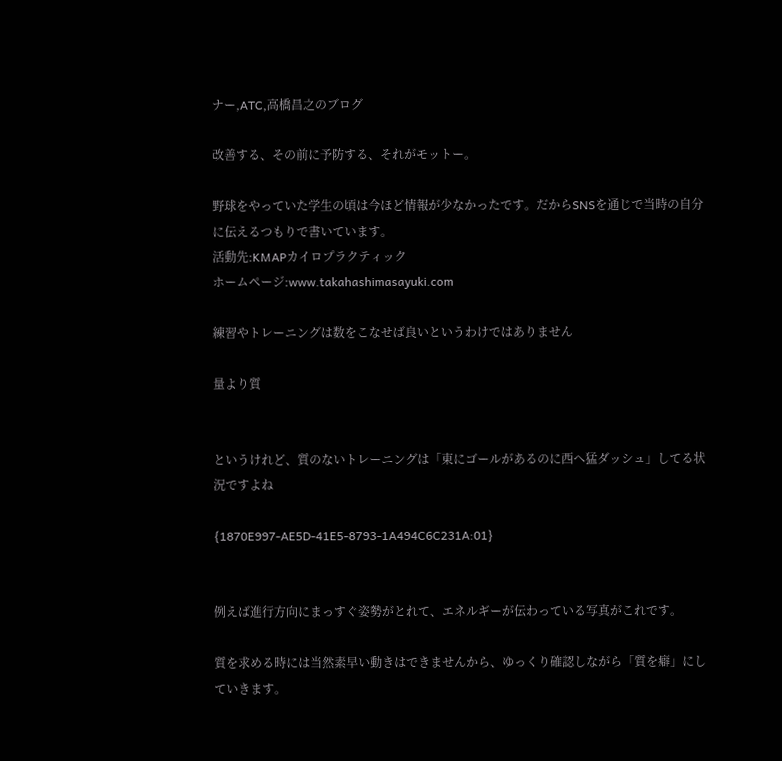ナー,ATC,高橋昌之のブログ

改善する、その前に予防する、それがモットー。

野球をやっていた学生の頃は今ほど情報が少なかったです。だからSNSを通じで当時の自分に伝えるつもりで書いています。
活動先:KMAPカイロプラクティック
ホームページ:www.takahashimasayuki.com

練習やトレーニングは数をこなせば良いというわけではありません

量より質


というけれど、質のないトレーニングは「東にゴールがあるのに西へ猛ダッシュ」してる状況ですよね

{1870E997-AE5D-41E5-8793-1A494C6C231A:01}


例えば進行方向にまっすぐ姿勢がとれて、エネルギーが伝わっている写真がこれです。

質を求める時には当然素早い動きはできませんから、ゆっくり確認しながら「質を癖」にしていきます。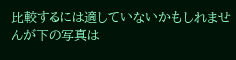比較するには適していないかもしれませんが下の写真は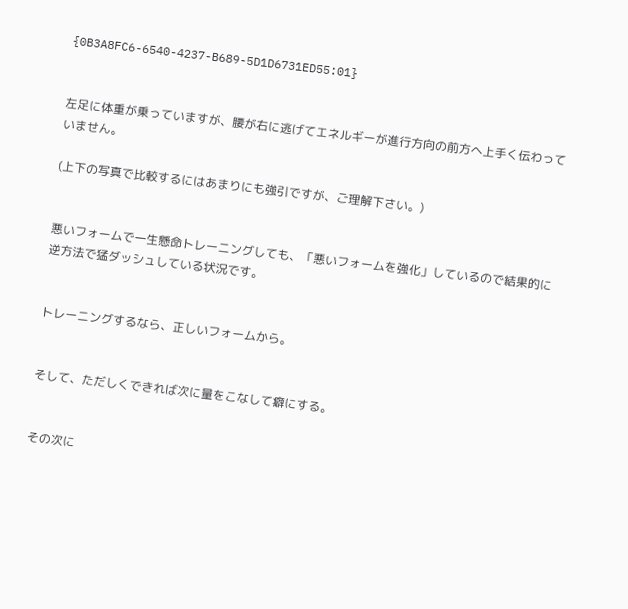{0B3A8FC6-6540-4237-B689-5D1D6731ED55:01}


左足に体重が乗っていますが、腰が右に逃げてエネルギーが進行方向の前方へ上手く伝わっていません。

(上下の写真で比較するにはあまりにも強引ですが、ご理解下さい。)


悪いフォームで一生懸命トレーニングしても、「悪いフォームを強化」しているので結果的に逆方法で猛ダッシュしている状況です。


トレーニングするなら、正しいフォームから。


そして、ただしくできれば次に量をこなして癖にする。


その次に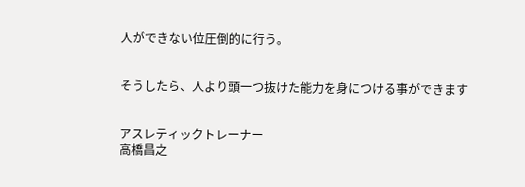人ができない位圧倒的に行う。


そうしたら、人より頭一つ抜けた能力を身につける事ができます


アスレティックトレーナー
高橋昌之